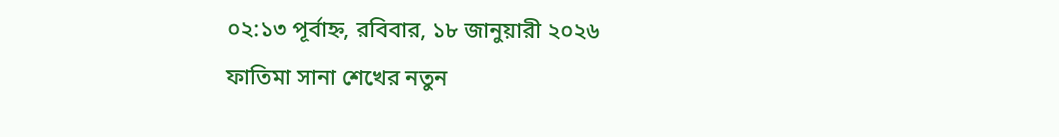০২:১৩ পূর্বাহ্ন, রবিবার, ১৮ জানুয়ারী ২০২৬
ফাতিমা সানা শেখের নতুন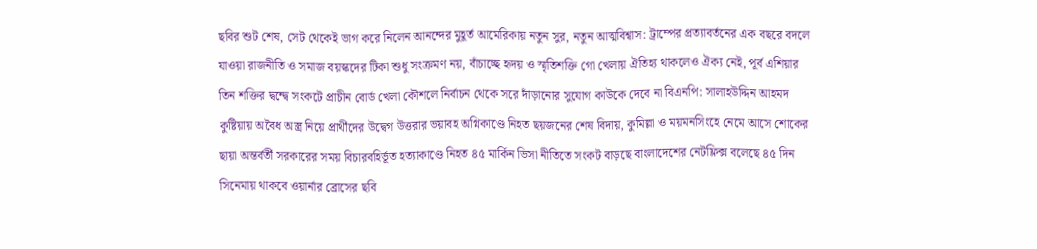ছবির শুট শেষ, সেট থেকেই ভাগ করে নিলেন আনন্দের মুহূর্ত আমেরিকায় নতুন সুর, নতুন আত্মবিশ্বাস: ট্রাম্পের প্রত্যাবর্তনের এক বছরে বদলে যাওয়া রাজনীতি ও সমাজ বয়স্কদের টিকা শুধু সংক্রমণ নয়, বাঁচাচ্ছে হৃদয় ও স্মৃতিশক্তি গো খেলায় ঐতিহ্য থাকলেও ঐক্য নেই, পূর্ব এশিয়ার তিন শক্তির দ্বন্দ্বে সংকটে প্রাচীন বোর্ড খেলা কৌশলে নির্বাচন থেকে সরে দাঁড়ানোর সুযোগ কাউকে দেবে না বিএনপি: সালাহউদ্দিন আহমদ কুষ্টিয়ায় অবৈধ অস্ত্র নিয়ে প্রার্থীদের উদ্বেগ উত্তরার ভয়াবহ অগ্নিকাণ্ডে নিহত ছয়জনের শেষ বিদায়, কুমিল্লা ও ময়মনসিংহে নেমে আসে শোকের ছায়া অন্তর্বর্তী সরকারের সময় বিচারবহির্ভূত হত্যাকাণ্ডে নিহত ৪৫ মার্কিন ভিসা নীতিতে সংকট বাড়ছে বাংলাদেশের নেটফ্লিক্স বলেছে ৪৫ দিন সিনেমায় থাকবে ওয়ার্নার ব্রোসের ছবি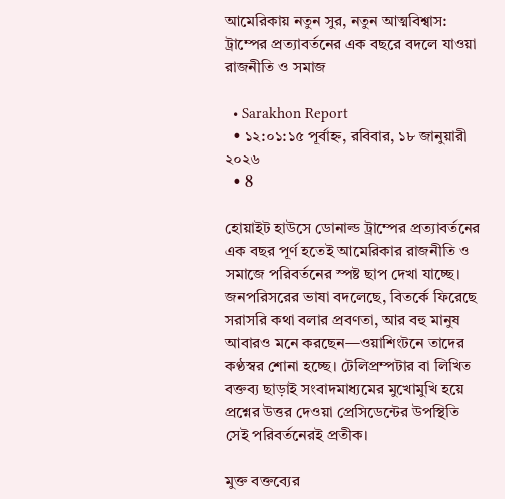আমেরিকায় নতুন সুর, নতুন আত্মবিশ্বাস: ট্রাম্পের প্রত্যাবর্তনের এক বছরে বদলে যাওয়া রাজনীতি ও সমাজ

  • Sarakhon Report
  • ১২:০১:১৫ পূর্বাহ্ন, রবিবার, ১৮ জানুয়ারী ২০২৬
  • 8

হোয়াইট হাউসে ডোনাল্ড ট্রাম্পের প্রত্যাবর্তনের এক বছর পূর্ণ হতেই আমেরিকার রাজনীতি ও সমাজে পরিবর্তনের স্পষ্ট ছাপ দেখা যাচ্ছে। জনপরিসরের ভাষা বদলেছে, বিতর্কে ফিরেছে সরাসরি কথা বলার প্রবণতা, আর বহু মানুষ আবারও মনে করছেন—ওয়াশিংটনে তাদের কণ্ঠস্বর শোনা হচ্ছে। টেলিপ্রম্পটার বা লিখিত বক্তব্য ছাড়াই সংবাদমাধ্যমের মুখোমুখি হয়ে প্রশ্নের উত্তর দেওয়া প্রেসিডেন্টের উপস্থিতি সেই পরিবর্তনেরই প্রতীক।

মুক্ত বক্তব্যের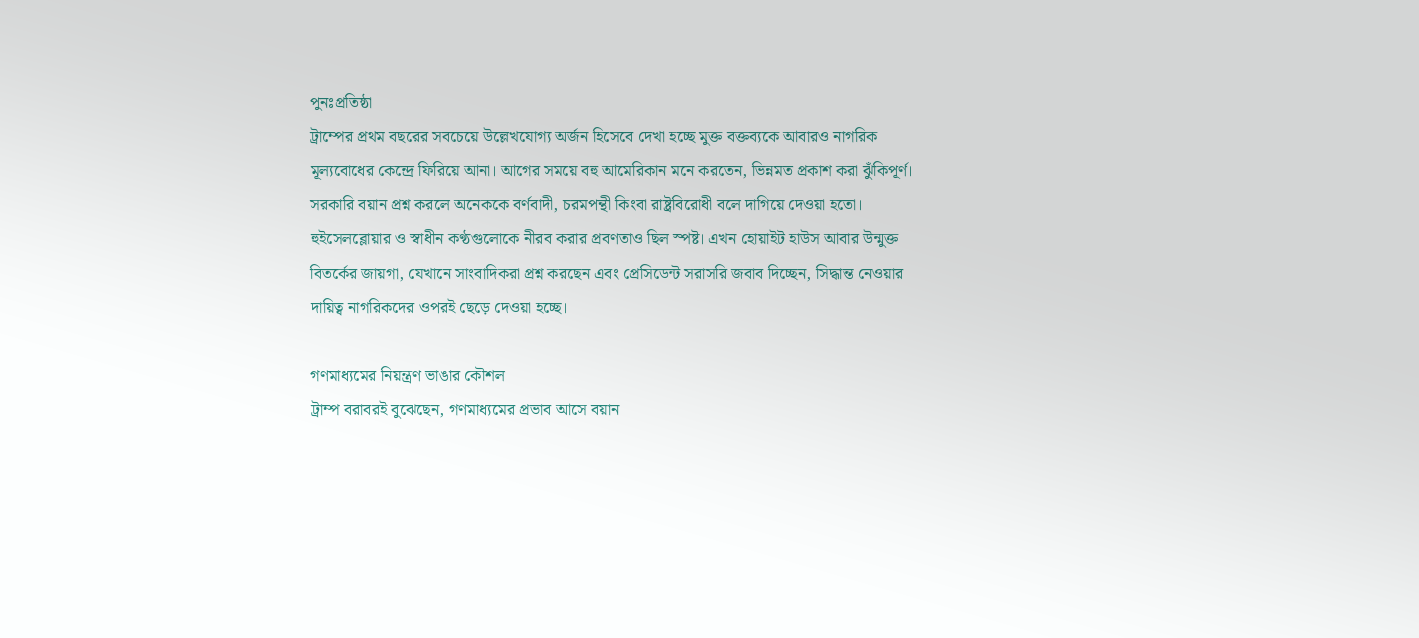পুনঃপ্রতিষ্ঠা
ট্রাম্পের প্রথম বছরের সবচেয়ে উল্লেখযোগ্য অর্জন হিসেবে দেখা হচ্ছে মুক্ত বক্তব্যকে আবারও নাগরিক মূল্যবোধের কেন্দ্রে ফিরিয়ে আনা। আগের সময়ে বহু আমেরিকান মনে করতেন, ভিন্নমত প্রকাশ করা ঝুঁকিপূর্ণ। সরকারি বয়ান প্রশ্ন করলে অনেককে বর্ণবাদী, চরমপন্থী কিংবা রাষ্ট্রবিরোধী বলে দাগিয়ে দেওয়া হতো। হুইসেলব্লোয়ার ও স্বাধীন কণ্ঠগুলোকে নীরব করার প্রবণতাও ছিল স্পষ্ট। এখন হোয়াইট হাউস আবার উন্মুক্ত বিতর্কের জায়গা, যেখানে সাংবাদিকরা প্রশ্ন করছেন এবং প্রেসিডেন্ট সরাসরি জবাব দিচ্ছেন, সিদ্ধান্ত নেওয়ার দায়িত্ব নাগরিকদের ওপরই ছেড়ে দেওয়া হচ্ছে।

গণমাধ্যমের নিয়ন্ত্রণ ভাঙার কৌশল
ট্রাম্প বরাবরই বুঝেছেন, গণমাধ্যমের প্রভাব আসে বয়ান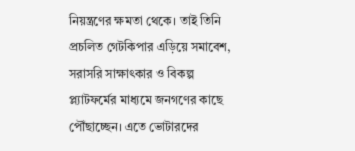নিয়ন্ত্রণের ক্ষমতা থেকে। তাই তিনি প্রচলিত গেটকিপার এড়িয়ে সমাবেশ, সরাসরি সাক্ষাৎকার ও বিকল্প প্ল্যাটফর্মের মাধ্যমে জনগণের কাছে পৌঁছাচ্ছেন। এতে ভোটারদের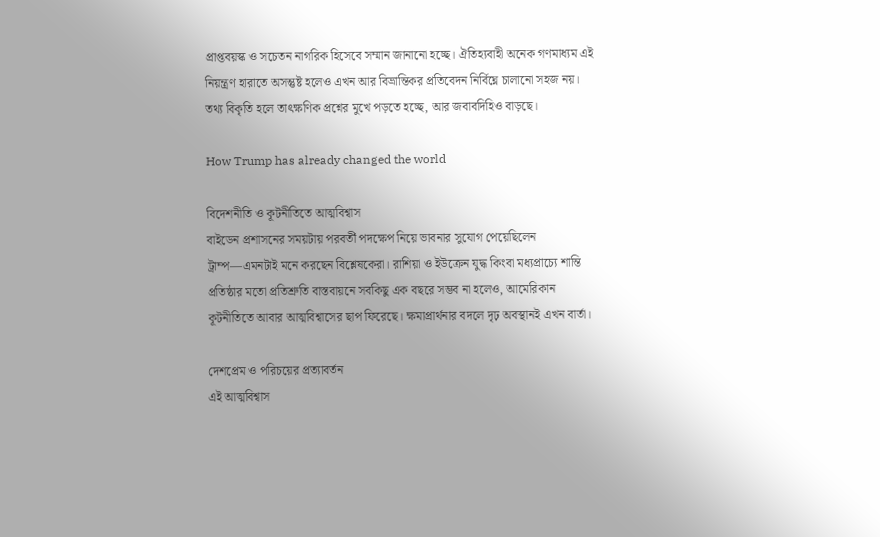প্রাপ্তবয়স্ক ও সচেতন নাগরিক হিসেবে সম্মান জানানো হচ্ছে। ঐতিহ্যবাহী অনেক গণমাধ্যম এই নিয়ন্ত্রণ হারাতে অসন্তুষ্ট হলেও এখন আর বিভ্রান্তিকর প্রতিবেদন নির্বিঘ্নে চালানো সহজ নয়। তথ্য বিকৃতি হলে তাৎক্ষণিক প্রশ্নের মুখে পড়তে হচ্ছে, আর জবাবদিহিও বাড়ছে।

How Trump has already changed the world

বিদেশনীতি ও কূটনীতিতে আত্মবিশ্বাস
বাইডেন প্রশাসনের সময়টায় পরবর্তী পদক্ষেপ নিয়ে ভাবনার সুযোগ পেয়েছিলেন ট্রাম্প—এমনটাই মনে করছেন বিশ্লেষকেরা। রাশিয়া ও ইউক্রেন যুদ্ধ কিংবা মধ্যপ্রাচ্যে শান্তি প্রতিষ্ঠার মতো প্রতিশ্রুতি বাস্তবায়নে সবকিছু এক বছরে সম্ভব না হলেও, আমেরিকান কূটনীতিতে আবার আত্মবিশ্বাসের ছাপ ফিরেছে। ক্ষমাপ্রার্থনার বদলে দৃঢ় অবস্থানই এখন বার্তা।

দেশপ্রেম ও পরিচয়ের প্রত্যাবর্তন
এই আত্মবিশ্বাস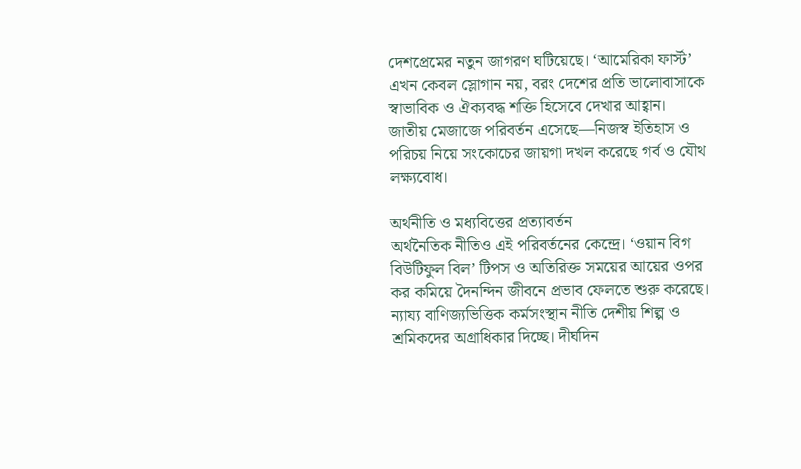দেশপ্রেমের নতুন জাগরণ ঘটিয়েছে। ‘আমেরিকা ফার্স্ট’ এখন কেবল স্লোগান নয়, বরং দেশের প্রতি ভালোবাসাকে স্বাভাবিক ও ঐক্যবদ্ধ শক্তি হিসেবে দেখার আহ্বান। জাতীয় মেজাজে পরিবর্তন এসেছে—নিজস্ব ইতিহাস ও পরিচয় নিয়ে সংকোচের জায়গা দখল করেছে গর্ব ও যৌথ লক্ষ্যবোধ।

অর্থনীতি ও মধ্যবিত্তের প্রত্যাবর্তন
অর্থনৈতিক নীতিও এই পরিবর্তনের কেন্দ্রে। ‘ওয়ান বিগ বিউটিফুল বিল’ টিপস ও অতিরিক্ত সময়ের আয়ের ওপর কর কমিয়ে দৈনন্দিন জীবনে প্রভাব ফেলতে শুরু করেছে। ন্যায্য বাণিজ্যভিত্তিক কর্মসংস্থান নীতি দেশীয় শিল্প ও শ্রমিকদের অগ্রাধিকার দিচ্ছে। দীর্ঘদিন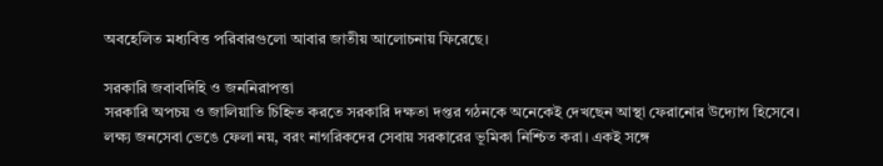অবহেলিত মধ্যবিত্ত পরিবারগুলো আবার জাতীয় আলোচনায় ফিরেছে।

সরকারি জবাবদিহি ও জননিরাপত্তা
সরকারি অপচয় ও জালিয়াতি চিহ্নিত করতে সরকারি দক্ষতা দপ্তর গঠনকে অনেকেই দেখছেন আস্থা ফেরানোর উদ্যোগ হিসেবে। লক্ষ্য জনসেবা ভেঙে ফেলা নয়, বরং নাগরিকদের সেবায় সরকারের ভূমিকা নিশ্চিত করা। একই সঙ্গে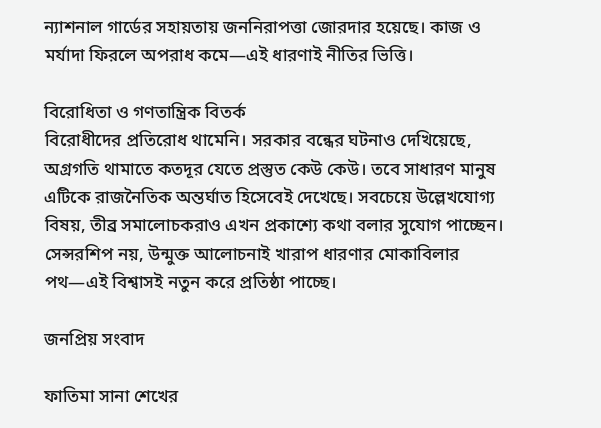ন্যাশনাল গার্ডের সহায়তায় জননিরাপত্তা জোরদার হয়েছে। কাজ ও মর্যাদা ফিরলে অপরাধ কমে—এই ধারণাই নীতির ভিত্তি।

বিরোধিতা ও গণতান্ত্রিক বিতর্ক
বিরোধীদের প্রতিরোধ থামেনি। সরকার বন্ধের ঘটনাও দেখিয়েছে, অগ্রগতি থামাতে কতদূর যেতে প্রস্তুত কেউ কেউ। তবে সাধারণ মানুষ এটিকে রাজনৈতিক অন্তর্ঘাত হিসেবেই দেখেছে। সবচেয়ে উল্লেখযোগ্য বিষয়, তীব্র সমালোচকরাও এখন প্রকাশ্যে কথা বলার সুযোগ পাচ্ছেন। সেন্সরশিপ নয়, উন্মুক্ত আলোচনাই খারাপ ধারণার মোকাবিলার পথ—এই বিশ্বাসই নতুন করে প্রতিষ্ঠা পাচ্ছে।

জনপ্রিয় সংবাদ

ফাতিমা সানা শেখের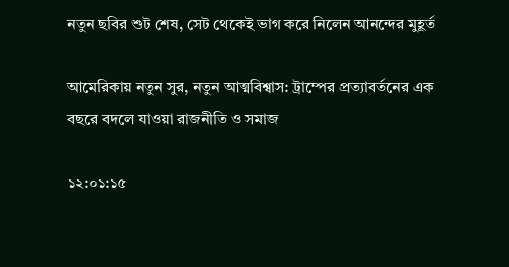নতুন ছবির শুট শেষ, সেট থেকেই ভাগ করে নিলেন আনন্দের মুহূর্ত

আমেরিকায় নতুন সুর, নতুন আত্মবিশ্বাস: ট্রাম্পের প্রত্যাবর্তনের এক বছরে বদলে যাওয়া রাজনীতি ও সমাজ

১২:০১:১৫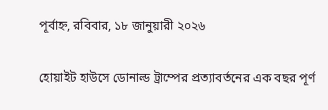পূর্বাহ্ন, রবিবার, ১৮ জানুয়ারী ২০২৬

হোয়াইট হাউসে ডোনাল্ড ট্রাম্পের প্রত্যাবর্তনের এক বছর পূর্ণ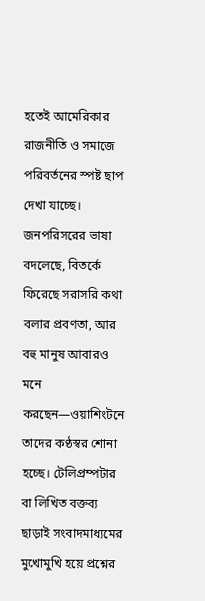হতেই আমেরিকার রাজনীতি ও সমাজে পরিবর্তনের স্পষ্ট ছাপ দেখা যাচ্ছে। জনপরিসরের ভাষা বদলেছে, বিতর্কে ফিরেছে সরাসরি কথা বলার প্রবণতা, আর বহু মানুষ আবারও মনে করছেন—ওয়াশিংটনে তাদের কণ্ঠস্বর শোনা হচ্ছে। টেলিপ্রম্পটার বা লিখিত বক্তব্য ছাড়াই সংবাদমাধ্যমের মুখোমুখি হয়ে প্রশ্নের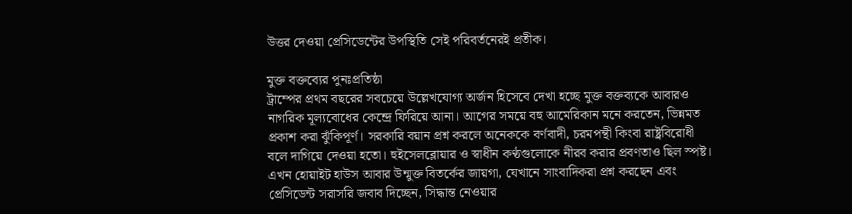উত্তর দেওয়া প্রেসিডেন্টের উপস্থিতি সেই পরিবর্তনেরই প্রতীক।

মুক্ত বক্তব্যের পুনঃপ্রতিষ্ঠা
ট্রাম্পের প্রথম বছরের সবচেয়ে উল্লেখযোগ্য অর্জন হিসেবে দেখা হচ্ছে মুক্ত বক্তব্যকে আবারও নাগরিক মূল্যবোধের কেন্দ্রে ফিরিয়ে আনা। আগের সময়ে বহু আমেরিকান মনে করতেন, ভিন্নমত প্রকাশ করা ঝুঁকিপূর্ণ। সরকারি বয়ান প্রশ্ন করলে অনেককে বর্ণবাদী, চরমপন্থী কিংবা রাষ্ট্রবিরোধী বলে দাগিয়ে দেওয়া হতো। হুইসেলব্লোয়ার ও স্বাধীন কণ্ঠগুলোকে নীরব করার প্রবণতাও ছিল স্পষ্ট। এখন হোয়াইট হাউস আবার উন্মুক্ত বিতর্কের জায়গা, যেখানে সাংবাদিকরা প্রশ্ন করছেন এবং প্রেসিডেন্ট সরাসরি জবাব দিচ্ছেন, সিদ্ধান্ত নেওয়ার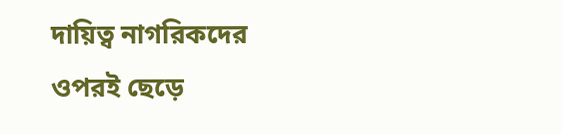দায়িত্ব নাগরিকদের ওপরই ছেড়ে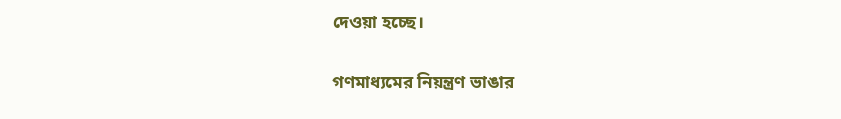দেওয়া হচ্ছে।

গণমাধ্যমের নিয়ন্ত্রণ ভাঙার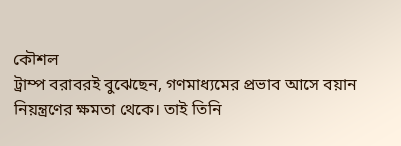কৌশল
ট্রাম্প বরাবরই বুঝেছেন, গণমাধ্যমের প্রভাব আসে বয়ান নিয়ন্ত্রণের ক্ষমতা থেকে। তাই তিনি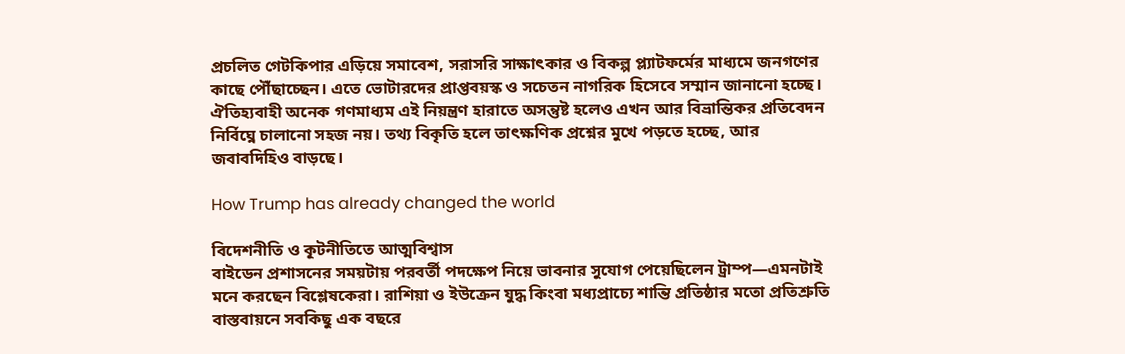প্রচলিত গেটকিপার এড়িয়ে সমাবেশ, সরাসরি সাক্ষাৎকার ও বিকল্প প্ল্যাটফর্মের মাধ্যমে জনগণের কাছে পৌঁছাচ্ছেন। এতে ভোটারদের প্রাপ্তবয়স্ক ও সচেতন নাগরিক হিসেবে সম্মান জানানো হচ্ছে। ঐতিহ্যবাহী অনেক গণমাধ্যম এই নিয়ন্ত্রণ হারাতে অসন্তুষ্ট হলেও এখন আর বিভ্রান্তিকর প্রতিবেদন নির্বিঘ্নে চালানো সহজ নয়। তথ্য বিকৃতি হলে তাৎক্ষণিক প্রশ্নের মুখে পড়তে হচ্ছে, আর জবাবদিহিও বাড়ছে।

How Trump has already changed the world

বিদেশনীতি ও কূটনীতিতে আত্মবিশ্বাস
বাইডেন প্রশাসনের সময়টায় পরবর্তী পদক্ষেপ নিয়ে ভাবনার সুযোগ পেয়েছিলেন ট্রাম্প—এমনটাই মনে করছেন বিশ্লেষকেরা। রাশিয়া ও ইউক্রেন যুদ্ধ কিংবা মধ্যপ্রাচ্যে শান্তি প্রতিষ্ঠার মতো প্রতিশ্রুতি বাস্তবায়নে সবকিছু এক বছরে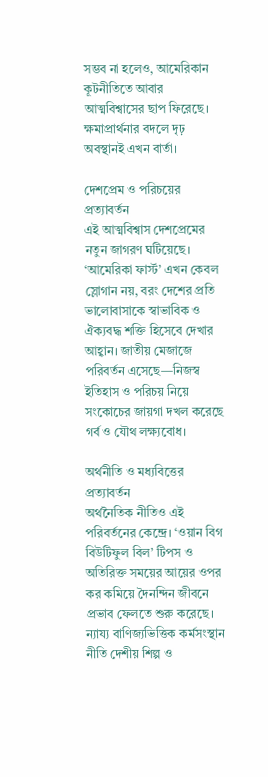সম্ভব না হলেও, আমেরিকান কূটনীতিতে আবার আত্মবিশ্বাসের ছাপ ফিরেছে। ক্ষমাপ্রার্থনার বদলে দৃঢ় অবস্থানই এখন বার্তা।

দেশপ্রেম ও পরিচয়ের প্রত্যাবর্তন
এই আত্মবিশ্বাস দেশপ্রেমের নতুন জাগরণ ঘটিয়েছে। ‘আমেরিকা ফার্স্ট’ এখন কেবল স্লোগান নয়, বরং দেশের প্রতি ভালোবাসাকে স্বাভাবিক ও ঐক্যবদ্ধ শক্তি হিসেবে দেখার আহ্বান। জাতীয় মেজাজে পরিবর্তন এসেছে—নিজস্ব ইতিহাস ও পরিচয় নিয়ে সংকোচের জায়গা দখল করেছে গর্ব ও যৌথ লক্ষ্যবোধ।

অর্থনীতি ও মধ্যবিত্তের প্রত্যাবর্তন
অর্থনৈতিক নীতিও এই পরিবর্তনের কেন্দ্রে। ‘ওয়ান বিগ বিউটিফুল বিল’ টিপস ও অতিরিক্ত সময়ের আয়ের ওপর কর কমিয়ে দৈনন্দিন জীবনে প্রভাব ফেলতে শুরু করেছে। ন্যায্য বাণিজ্যভিত্তিক কর্মসংস্থান নীতি দেশীয় শিল্প ও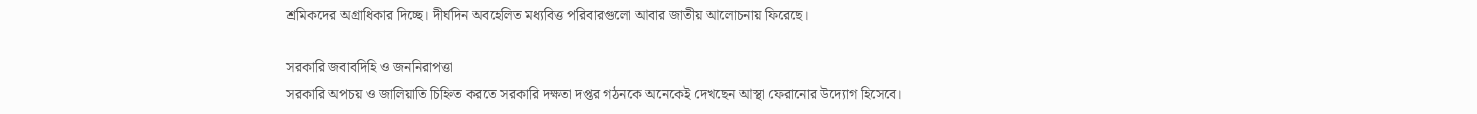শ্রমিকদের অগ্রাধিকার দিচ্ছে। দীর্ঘদিন অবহেলিত মধ্যবিত্ত পরিবারগুলো আবার জাতীয় আলোচনায় ফিরেছে।

সরকারি জবাবদিহি ও জননিরাপত্তা
সরকারি অপচয় ও জালিয়াতি চিহ্নিত করতে সরকারি দক্ষতা দপ্তর গঠনকে অনেকেই দেখছেন আস্থা ফেরানোর উদ্যোগ হিসেবে।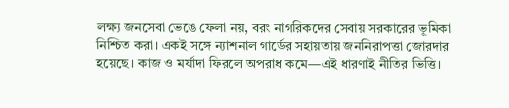লক্ষ্য জনসেবা ভেঙে ফেলা নয়, বরং নাগরিকদের সেবায় সরকারের ভূমিকা নিশ্চিত করা। একই সঙ্গে ন্যাশনাল গার্ডের সহায়তায় জননিরাপত্তা জোরদার হয়েছে। কাজ ও মর্যাদা ফিরলে অপরাধ কমে—এই ধারণাই নীতির ভিত্তি।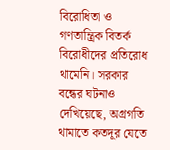বিরোধিতা ও গণতান্ত্রিক বিতর্ক
বিরোধীদের প্রতিরোধ থামেনি। সরকার বন্ধের ঘটনাও দেখিয়েছে, অগ্রগতি থামাতে কতদূর যেতে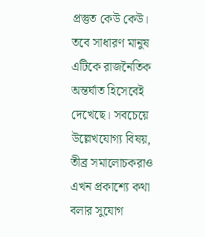প্রস্তুত কেউ কেউ। তবে সাধারণ মানুষ এটিকে রাজনৈতিক অন্তর্ঘাত হিসেবেই দেখেছে। সবচেয়ে উল্লেখযোগ্য বিষয়, তীব্র সমালোচকরাও এখন প্রকাশ্যে কথা বলার সুযোগ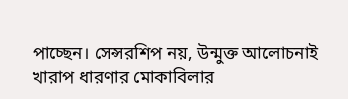পাচ্ছেন। সেন্সরশিপ নয়, উন্মুক্ত আলোচনাই খারাপ ধারণার মোকাবিলার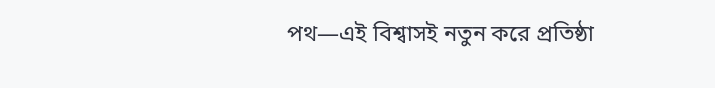পথ—এই বিশ্বাসই নতুন করে প্রতিষ্ঠা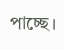পাচ্ছে।